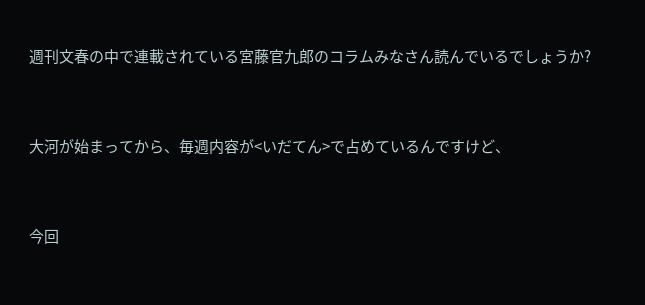週刊文春の中で連載されている宮藤官九郎のコラムみなさん読んでいるでしょうか?



大河が始まってから、毎週内容が<いだてん>で占めているんですけど、



今回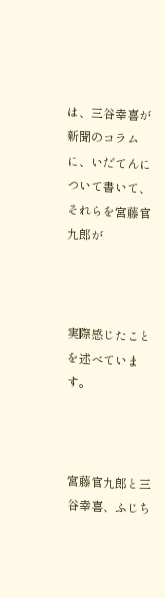は、三谷幸喜が新聞のコラムに、いだてんについて書いて、それらを宮藤官九郎が



実際感じたことを述べています。



宮藤官九郎と三谷幸喜、ふじち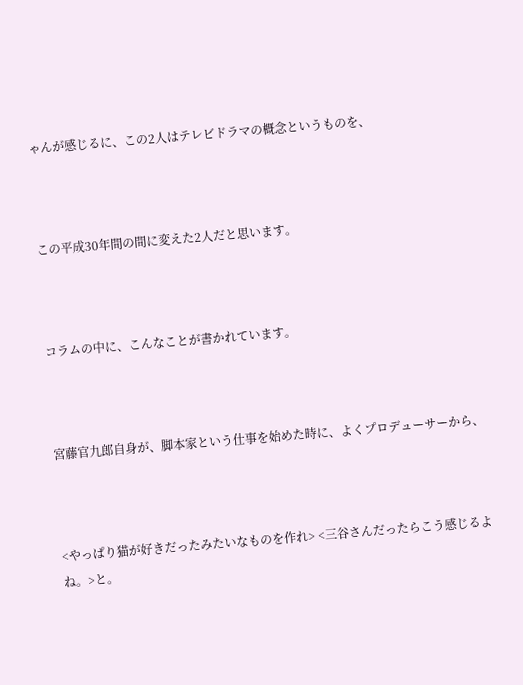ゃんが感じるに、この2人はテレビドラマの概念というものを、



この平成30年間の間に変えた2人だと思います。



コラムの中に、こんなことが書かれています。



宮藤官九郎自身が、脚本家という仕事を始めた時に、よくプロデューサーから、



<やっぱり猫が好きだったみたいなものを作れ> <三谷さんだったらこう感じるよね。>と。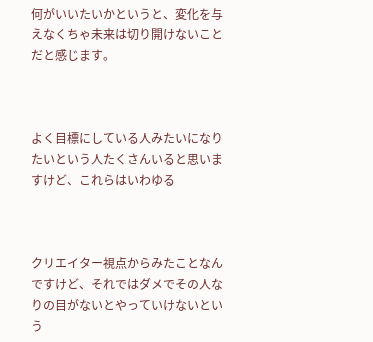何がいいたいかというと、変化を与えなくちゃ未来は切り開けないことだと感じます。



よく目標にしている人みたいになりたいという人たくさんいると思いますけど、これらはいわゆる



クリエイター視点からみたことなんですけど、それではダメでその人なりの目がないとやっていけないという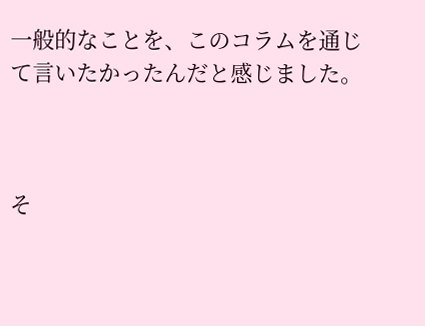一般的なことを、このコラムを通じて言いたかったんだと感じました。



そ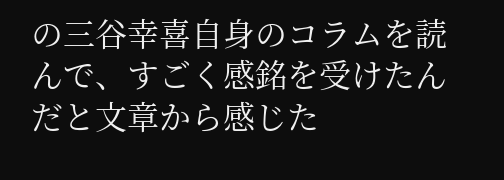の三谷幸喜自身のコラムを読んで、すごく感銘を受けたんだと文章から感じた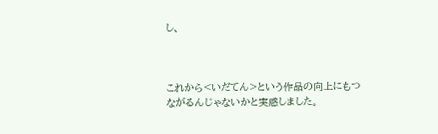し、



これから<いだてん>という作品の向上にもつながるんじゃないかと実感しました。